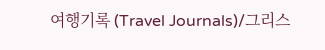여행기록 (Travel Journals)/그리스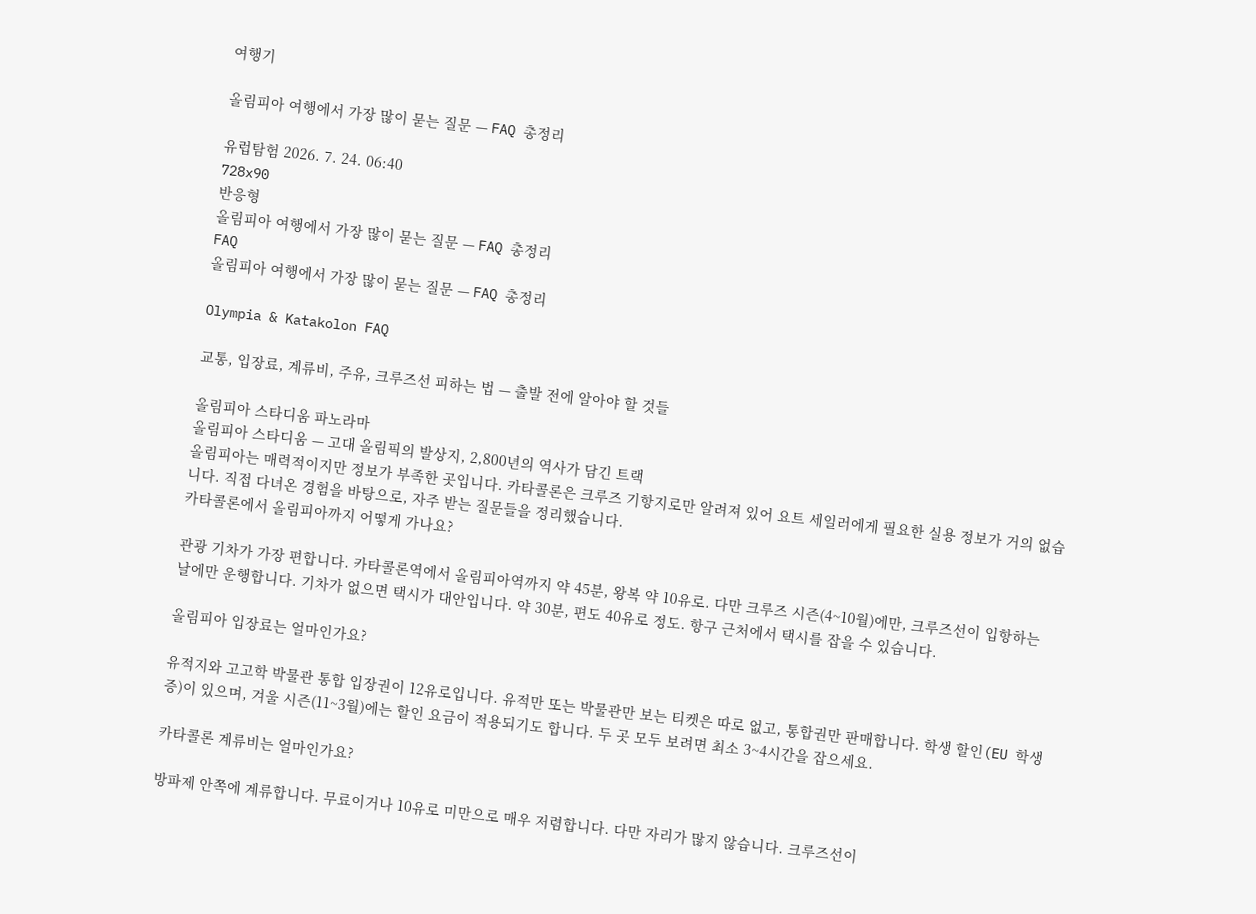여행기

올림피아 여행에서 가장 많이 묻는 질문 — FAQ 총정리

유럽탐험 2026. 7. 24. 06:40
728x90
반응형
올림피아 여행에서 가장 많이 묻는 질문 — FAQ 총정리
FAQ
올림피아 여행에서 가장 많이 묻는 질문 — FAQ 총정리

Olympia & Katakolon FAQ

교통, 입장료, 계류비, 주유, 크루즈선 피하는 법 — 출발 전에 알아야 할 것들

올림피아 스타디움 파노라마
올림피아 스타디움 — 고대 올림픽의 발상지, 2,800년의 역사가 담긴 트랙
올림피아는 매력적이지만 정보가 부족한 곳입니다. 카타콜론은 크루즈 기항지로만 알려져 있어 요트 세일러에게 필요한 실용 정보가 거의 없습니다. 직접 다녀온 경험을 바탕으로, 자주 받는 질문들을 정리했습니다.
카타콜론에서 올림피아까지 어떻게 가나요?

관광 기차가 가장 편합니다. 카타콜론역에서 올림피아역까지 약 45분, 왕복 약 10유로. 다만 크루즈 시즌(4~10월)에만, 크루즈선이 입항하는 날에만 운행합니다. 기차가 없으면 택시가 대안입니다. 약 30분, 편도 40유로 정도. 항구 근처에서 택시를 잡을 수 있습니다.

올림피아 입장료는 얼마인가요?

유적지와 고고학 박물관 통합 입장권이 12유로입니다. 유적만 또는 박물관만 보는 티켓은 따로 없고, 통합권만 판매합니다. 학생 할인(EU 학생증)이 있으며, 겨울 시즌(11~3월)에는 할인 요금이 적용되기도 합니다. 두 곳 모두 보려면 최소 3~4시간을 잡으세요.

카타콜론 계류비는 얼마인가요?

방파제 안쪽에 계류합니다. 무료이거나 10유로 미만으로 매우 저렴합니다. 다만 자리가 많지 않습니다. 크루즈선이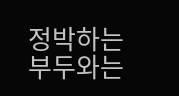정박하는 부두와는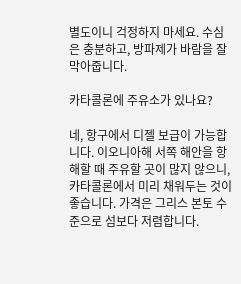별도이니 걱정하지 마세요. 수심은 충분하고, 방파제가 바람을 잘 막아줍니다.

카타콜론에 주유소가 있나요?

네, 항구에서 디젤 보급이 가능합니다. 이오니아해 서쪽 해안을 항해할 때 주유할 곳이 많지 않으니, 카타콜론에서 미리 채워두는 것이 좋습니다. 가격은 그리스 본토 수준으로 섬보다 저렴합니다.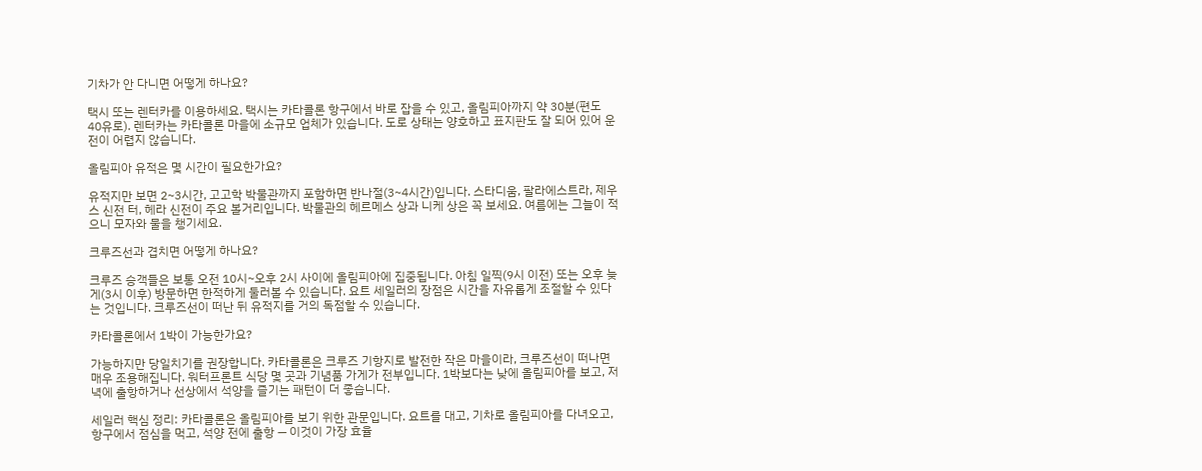기차가 안 다니면 어떻게 하나요?

택시 또는 렌터카를 이용하세요. 택시는 카타콜론 항구에서 바로 잡을 수 있고, 올림피아까지 약 30분(편도 40유로). 렌터카는 카타콜론 마을에 소규모 업체가 있습니다. 도로 상태는 양호하고 표지판도 잘 되어 있어 운전이 어렵지 않습니다.

올림피아 유적은 몇 시간이 필요한가요?

유적지만 보면 2~3시간, 고고학 박물관까지 포함하면 반나절(3~4시간)입니다. 스타디움, 팔라에스트라, 제우스 신전 터, 헤라 신전이 주요 볼거리입니다. 박물관의 헤르메스 상과 니케 상은 꼭 보세요. 여름에는 그늘이 적으니 모자와 물을 챙기세요.

크루즈선과 겹치면 어떻게 하나요?

크루즈 승객들은 보통 오전 10시~오후 2시 사이에 올림피아에 집중됩니다. 아침 일찍(9시 이전) 또는 오후 늦게(3시 이후) 방문하면 한적하게 둘러볼 수 있습니다. 요트 세일러의 장점은 시간을 자유롭게 조절할 수 있다는 것입니다. 크루즈선이 떠난 뒤 유적지를 거의 독점할 수 있습니다.

카타콜론에서 1박이 가능한가요?

가능하지만 당일치기를 권장합니다. 카타콜론은 크루즈 기항지로 발전한 작은 마을이라, 크루즈선이 떠나면 매우 조용해집니다. 워터프론트 식당 몇 곳과 기념품 가게가 전부입니다. 1박보다는 낮에 올림피아를 보고, 저녁에 출항하거나 선상에서 석양을 즐기는 패턴이 더 좋습니다.

세일러 핵심 정리: 카타콜론은 올림피아를 보기 위한 관문입니다. 요트를 대고, 기차로 올림피아를 다녀오고, 항구에서 점심을 먹고, 석양 전에 출항 — 이것이 가장 효율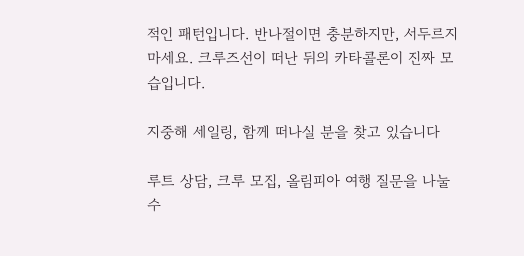적인 패턴입니다. 반나절이면 충분하지만, 서두르지 마세요. 크루즈선이 떠난 뒤의 카타콜론이 진짜 모습입니다.

지중해 세일링, 함께 떠나실 분을 찾고 있습니다

루트 상담, 크루 모집, 올림피아 여행 질문을 나눌 수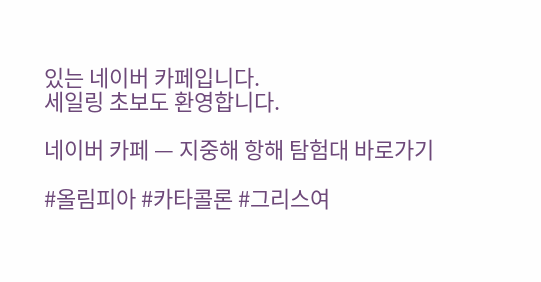있는 네이버 카페입니다.
세일링 초보도 환영합니다.

네이버 카페 — 지중해 항해 탐험대 바로가기

#올림피아 #카타콜론 #그리스여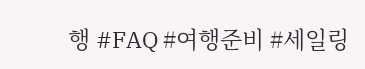행 #FAQ #여행준비 #세일링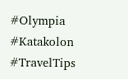#Olympia #Katakolon #TravelTips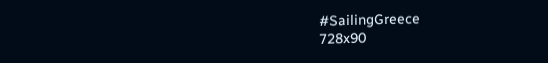#SailingGreece
728x90